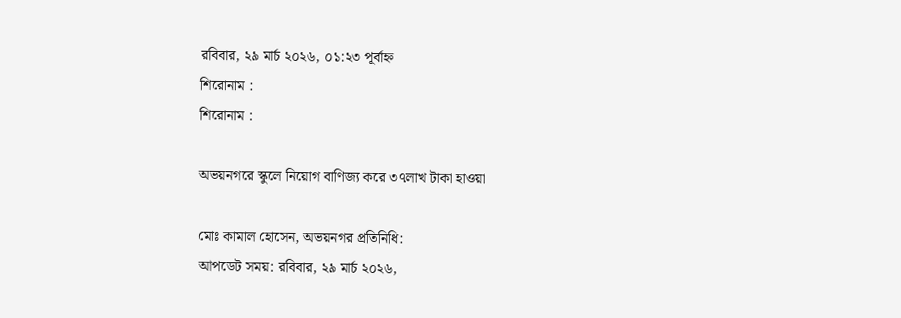রবিবার, ২৯ মার্চ ২০২৬, ০১:২৩ পূর্বাহ্ন
শিরোনাম :
শিরোনাম :

অভয়নগরে স্কুলে নিয়োগ বাণিজ্য করে ৩৭লাখ টাকা হাওয়া

মোঃ কামাল হোসেন, অভয়নগর প্রতিনিধি:
আপডেট সময়: রবিবার, ২৯ মার্চ ২০২৬,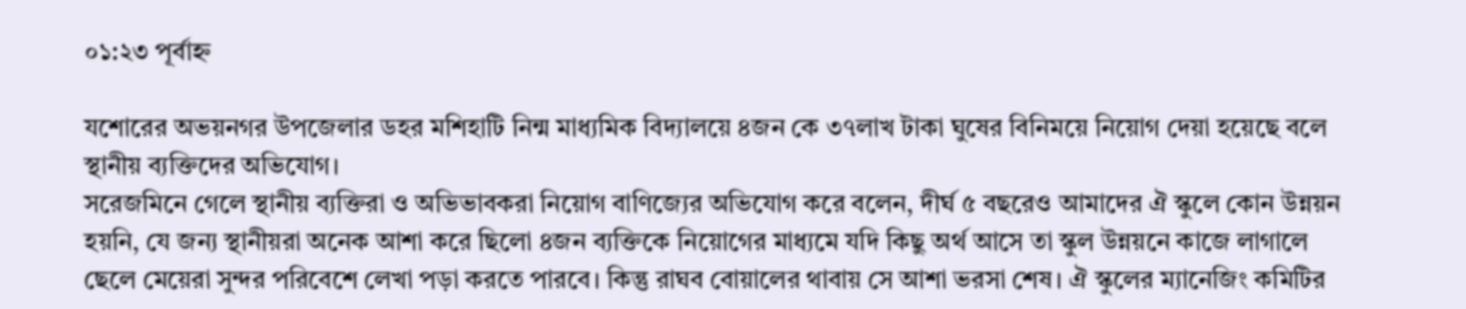০১:২৩ পূর্বাহ্ন

যশোরের অভয়নগর উপজেলার ডহর মশিহাটি নিন্ম মাধ্যমিক বিদ্যালয়ে ৪জন কে ৩৭লাখ টাকা ঘুষের বিনিময়ে নিয়োগ দেয়া হয়েছে বলে স্থানীয় ব্যক্তিদের অভিযোগ।
সরেজমিনে গেলে স্থানীয় ব্যক্তিরা ও অভিভাবকরা নিয়োগ বাণিজ্যের অভিযোগ করে বলেন, দীর্ঘ ৫ বছরেও আমাদের ঐ স্কুলে কোন উন্নয়ন হয়নি, যে জন্য স্থানীয়রা অনেক আশা করে ছিলো ৪জন ব্যক্তিকে নিয়োগের মাধ্যমে যদি কিছু অর্থ আসে তা স্কুল উন্নয়নে কাজে লাগালে ছেলে মেয়েরা সুন্দর পরিবেশে লেখা পড়া করতে পারবে। কিন্তু রাঘব বোয়ালের থাবায় সে আশা ভরসা শেষ। ঐ স্কুলের ম্যানেজিং কমিটির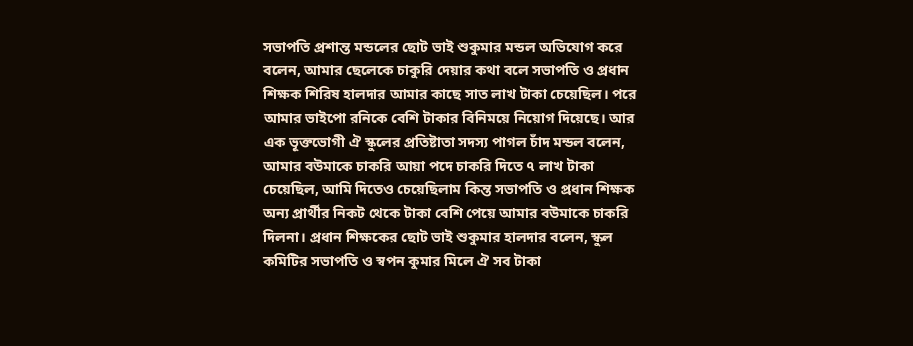সভাপতি প্রশান্ত মন্ডলের ছোট ভাই শুকুমার মন্ডল অভিযোগ করে বলেন, আমার ছেলেকে চাকুরি দেয়ার কথা বলে সভাপতি ও প্রধান শিক্ষক শিরিষ হালদার আমার কাছে সাত লাখ টাকা চেয়েছিল। পরে আমার ভাইপো রনিকে বেশি টাকার বিনিময়ে নিয়োগ দিয়েছে। আর এক ভূক্তভোগী ঐ স্কুলের প্রতিষ্টাতা সদস্য পাগল চাঁদ মন্ডল বলেন, আমার বউমাকে চাকরি আয়া পদে চাকরি দিতে ৭ লাখ টাকা চেয়েছিল, আমি দিতেও চেয়েছিলাম কিন্ত সভাপতি ও প্রধান শিক্ষক অন‍্য প্রার্থীর নিকট থেকে টাকা বেশি পেয়ে আমার বউমাকে চাকরি দিলনা। প্রধান শিক্ষকের ছোট ভাই শুকুমার হালদার বলেন, স্কুল কমিটির সভাপতি ও স্বপন কুমার মিলে ঐ সব টাকা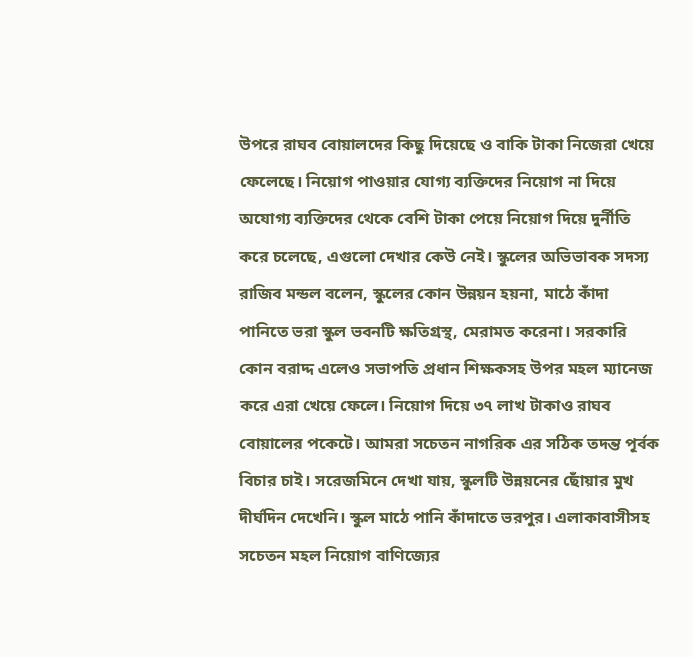উপরে রাঘব বোয়ালদের কিছু দিয়েছে ও বাকি টাকা নিজেরা খেয়ে ফেলেছে। নিয়োগ পাওয়ার যোগ্য ব্যক্তিদের নিয়োগ না দিয়ে অযোগ্য ব্যক্তিদের থেকে বেশি টাকা পেয়ে নিয়োগ দিয়ে দুর্নীতি করে চলেছে, এগুলো দেখার কেউ নেই। স্কুলের অভিভাবক সদস্য রাজিব মন্ডল বলেন, স্কুলের কোন উন্নয়ন হয়না, মাঠে কাঁদা পানিতে ভরা স্কুল ভবনটি ক্ষতিগ্রস্থ, মেরামত করেনা। সরকারি কোন বরাদ্দ এলেও সভাপতি প্রধান শিক্ষকসহ উপর মহল ম্যানেজ করে এরা খেয়ে ফেলে। নিয়োগ দিয়ে ৩৭ লাখ টাকাও রাঘব বোয়ালের পকেটে। আমরা সচেতন নাগরিক এর সঠিক তদন্ত পূর্বক বিচার চাই। সরেজমিনে দেখা যায়, স্কুলটি উন্নয়নের ছোঁয়ার মুখ দীর্ঘদিন দেখেনি। স্কুল মাঠে পানি কাঁদাতে ভরপুর। এলাকাবাসীসহ সচেতন মহল নিয়োগ বাণিজ্যের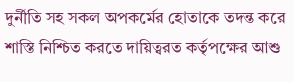দুর্নীতি সহ সকল অপকর্মের হোতাকে তদন্ত করে শাস্তি নিশ্চিত করতে দায়িত্বরত কর্তৃপক্ষের আশু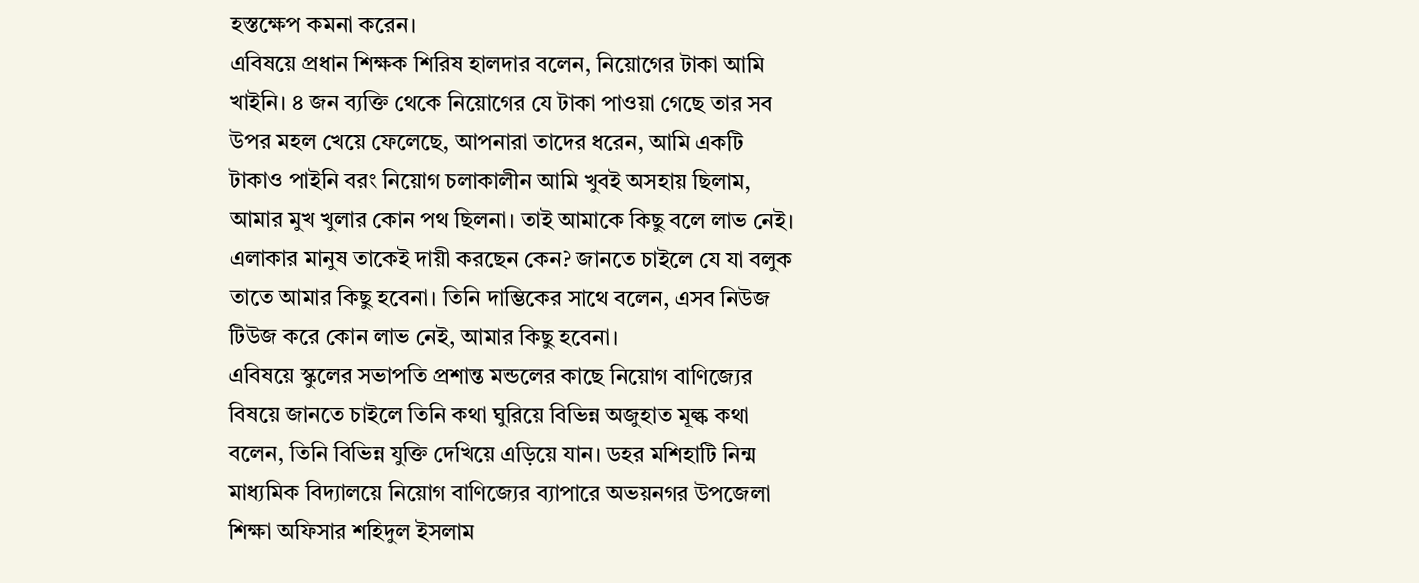হস্তক্ষেপ কমনা করেন।
এবিষয়ে প্রধান শিক্ষক শিরিষ হালদার বলেন, নিয়োগের টাকা আমি খাইনি। ৪ জন ব্যক্তি থেকে নিয়োগের যে টাকা পাওয়া গেছে তার সব উপর মহল খেয়ে ফেলেছে, আপনারা তাদের ধরেন, আমি একটি টাকাও পাইনি বরং নিয়োগ চলাকালীন আমি খুবই অসহায় ছিলাম, আমার মুখ খুলার কোন পথ ছিলনা। তাই আমাকে কিছু বলে লাভ নেই। এলাকার মানুষ তাকেই দায়ী করছেন কেন? জানতে চাইলে যে যা বলুক তাতে আমার কিছু হবেনা। তিনি দাম্ভিকের সাথে বলেন, এসব নিউজ টিউজ করে কোন লাভ নেই, আমার কিছু হবেনা।
এবিষয়ে স্কুলের সভাপতি প্রশান্ত মন্ডলের কাছে নিয়োগ বাণিজ্যের বিষয়ে জানতে চাইলে তিনি কথা ঘুরিয়ে বিভিন্ন অজুহাত মূল্ক কথা বলেন, তিনি বিভিন্ন যুক্তি দেখিয়ে এড়িয়ে যান। ডহর মশিহাটি নিন্ম মাধ্যমিক বিদ্যালয়ে নিয়োগ বাণিজ্যের ব্যাপারে অভয়নগর উপজেলা শিক্ষা অফিসার শহিদুল ইসলাম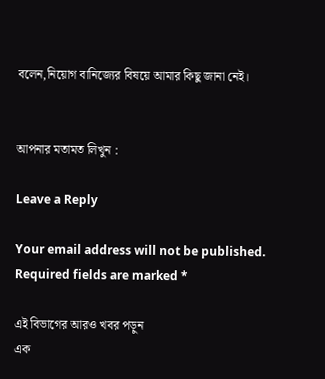বলেন,নিয়োগ বানিজ্যের বিষয়ে আমার কিছু জানা নেই।


আপনার মতামত লিখুন :

Leave a Reply

Your email address will not be published. Required fields are marked *

এই বিভাগের আরও খবর পড়ুন
এক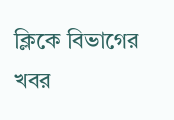ক্লিকে বিভাগের খবর